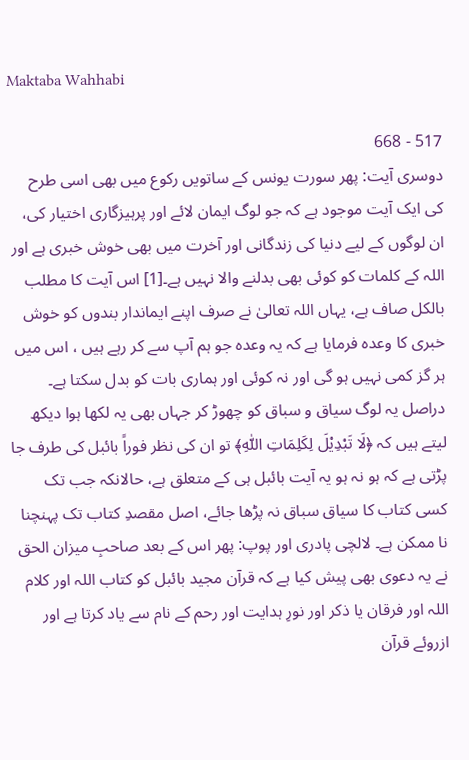Maktaba Wahhabi

517 - 668
دوسری آیت: پھر سورت یونس کے ساتویں رکوع میں بھی اسی طرح کی ایک آیت موجود ہے کہ جو لوگ ایمان لائے اور پرہیزگاری اختیار کی، ان لوگوں کے لیے دنیا کی زندگانی اور آخرت میں بھی خوش خبری ہے اور اللہ کے کلمات کو کوئی بھی بدلنے والا نہیں ہے۔[1] اس آیت کا مطلب بالکل صاف ہے، یہاں اللہ تعالیٰ نے صرف اپنے ایماندار بندوں کو خوش خبری کا وعدہ فرمایا ہے کہ یہ وعدہ جو ہم آپ سے کر رہے ہیں ، اس میں ہر گز کمی نہیں ہو گی اور نہ کوئی اور ہماری بات کو بدل سکتا ہے۔ دراصل یہ لوگ سیاق و سباق کو چھوڑ کر جہاں بھی یہ لکھا ہوا دیکھ لیتے ہیں کہ ﴿لَا تَبْدِیْلَ لِکَلِمَاتِ اللّٰہِ﴾ تو ان کی نظر فوراً بائبل کی طرف جا پڑتی ہے کہ ہو نہ ہو یہ آیت بائبل ہی کے متعلق ہے، حالانکہ جب تک کسی کتاب کا سیاق سباق نہ پڑھا جائے، اصل مقصدِ کتاب تک پہنچنا نا ممکن ہے۔ لالچی پادری اور پوپ: پھر اس کے بعد صاحبِ میزان الحق نے یہ دعوی بھی پیش کیا ہے کہ قرآن مجید بائبل کو کتاب اللہ اور کلام اللہ اور فرقان یا ذکر اور نورِ ہدایت اور رحم کے نام سے یاد کرتا ہے اور ازروئے قرآن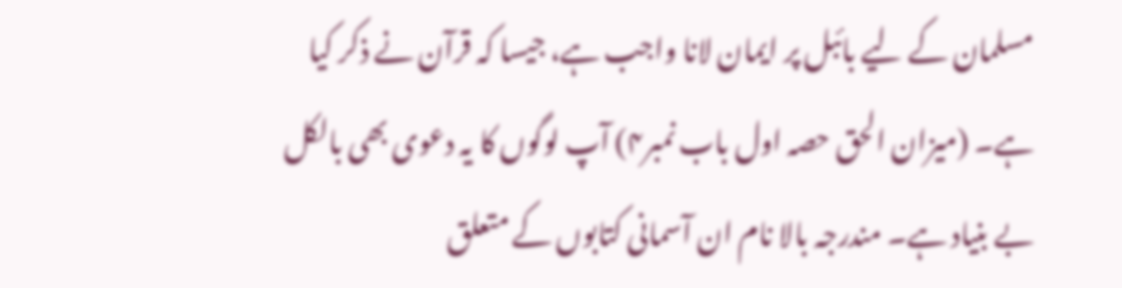مسلمان کے لیے بائبل پر ایمان لانا واجب ہے، جیسا کہ قرآن نے ذکر کیا ہے۔ (میزان الحق حصہ اول باب نمبر۴) آپ لوگوں کا یہ دعوی بھی بالکل بے بنیاد ہے۔ مندرجہ بالا نام ان آسمانی کتابوں کے متعلق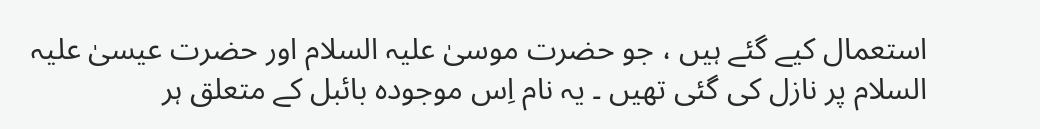استعمال کیے گئے ہیں ، جو حضرت موسیٰ علیہ السلام اور حضرت عیسیٰ علیہ السلام پر نازل کی گئی تھیں ۔ یہ نام اِس موجودہ بائبل کے متعلق ہر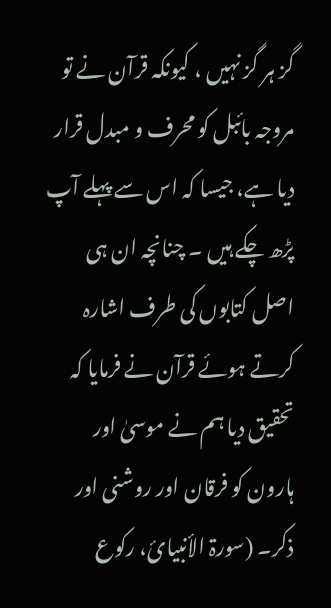گز ہر گز نہیں ، کیونکہ قرآن نے تو مروجہ بائبل کو محرف و مبدل قرار دیا ہے، جیسا کہ اس سے پہلے آپ پڑھ چکے ہیں ۔ چنانچہ ان ہی اصل کتابوں کی طرف اشارہ کرتے ہوئے قرآن نے فرمایا کہ تحقیق دیا ہم نے موسیٰ اور ہارون کو فرقان اور روشنی اور ذکر۔ (سورۃ الأنبیائ، رکوع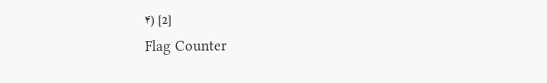۴) [2]
Flag Counter